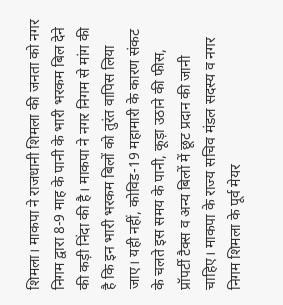शिमला। माकपा ने राजधानी शिमला की जनता को नगर निगम द्वारा 8-9 माह के पानी के भारी भरकम बिल देने की कड़ी निंदा की है। माकपा ने नगर निगम से मांग की है कि इन भारी भरकम बिलों को तुरंत वापिस लिया जाए। यही नहीं, कोविड-19 महामारी के कारण संकट के चलते इस समय के पानी, कूड़ा उठाने की फीस, प्रॉपर्टी टैक्स व अन्य बिलों में छूट प्रदान की जानी चाहिए। माकपा के राज्य सचिव मंडल सदस्य व नगर निगम शिमला के पूर्व मेयर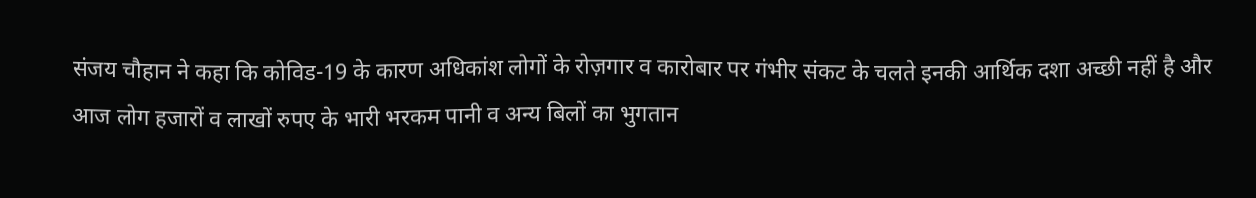संजय चौहान ने कहा कि कोविड-19 के कारण अधिकांश लोगों के रोज़गार व कारोबार पर गंभीर संकट के चलते इनकी आर्थिक दशा अच्छी नहीं है और आज लोग हजारों व लाखों रुपए के भारी भरकम पानी व अन्य बिलों का भुगतान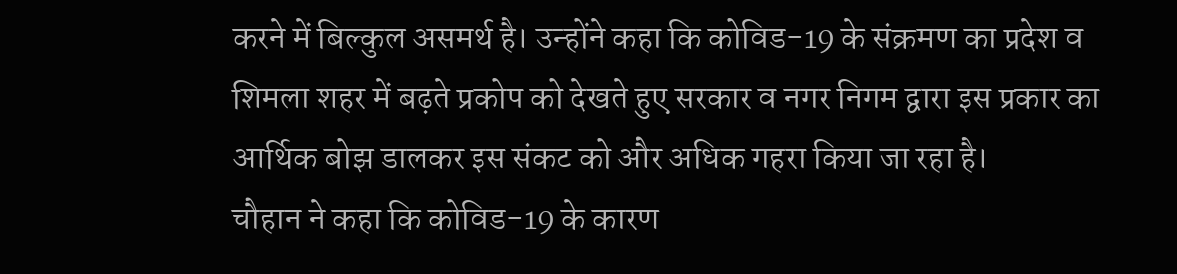करने में बिल्कुल असमर्थ है। उन्होंने कहा कि कोविड-19 के संक्रमण का प्रदेश व शिमला शहर में बढ़ते प्रकोप को देखते हुए सरकार व नगर निगम द्वारा इस प्रकार का आर्थिक बोझ डालकर इस संकट को और अधिक गहरा किया जा रहा है।
चौहान ने कहा कि कोविड-19 के कारण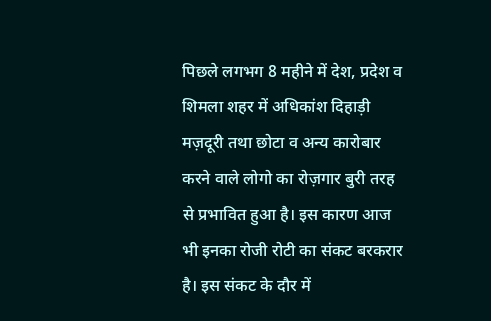पिछले लगभग 8 महीने में देश, प्रदेश व शिमला शहर में अधिकांश दिहाड़ी मज़दूरी तथा छोटा व अन्य कारोबार करने वाले लोगो का रोज़गार बुरी तरह से प्रभावित हुआ है। इस कारण आज भी इनका रोजी रोटी का संकट बरकरार है। इस संकट के दौर में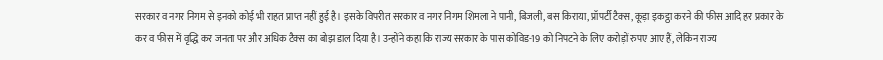सरकार व नगर निगम से इनको कोई भी राहत प्राप्त नहीं हुई है। इसके विपरीत सरकार व नगर निगम शिमला ने पानी, बिजली, बस किराया, प्रॉपर्टी टैक्स, कूड़ा इकट्ठा करने की फीस आदि हर प्रकार के कर व फीस में वृद्धि कर जनता पर और अधिक टैक्स का बोझ डाल दिया है। उन्होंने कहा कि राज्य सरकार के पास कोविड-19 को निपटने के लिए करोड़ों रुपए आए हैं, लेकिन राज्य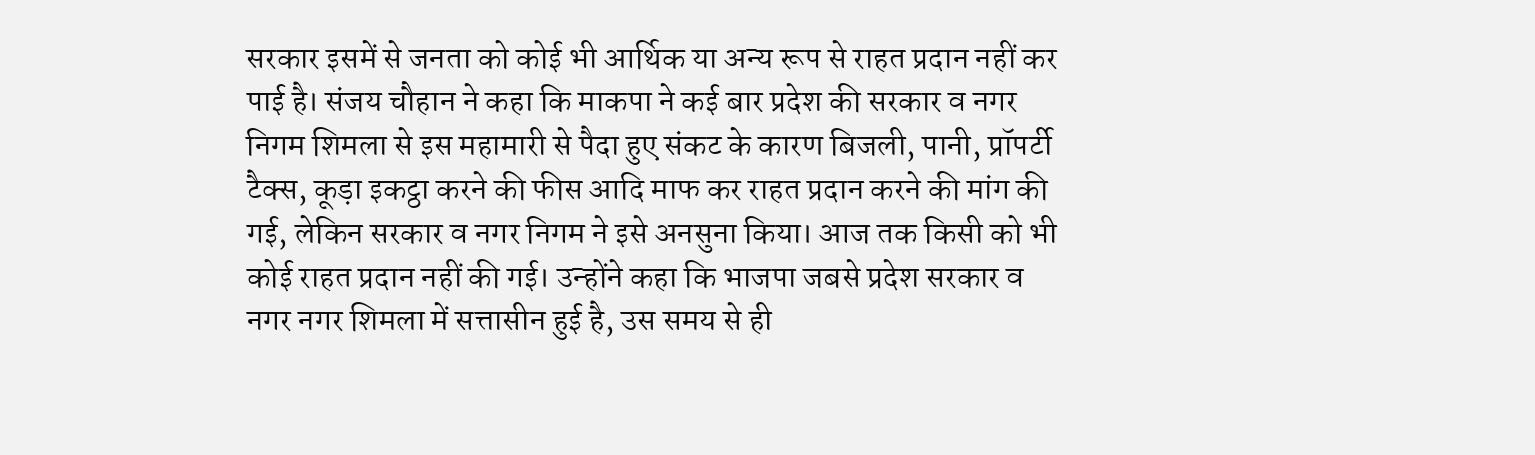सरकार इसमें से जनता को कोई भी आर्थिक या अन्य रूप से राहत प्रदान नहीं कर पाई है। संजय चौहान ने कहा कि माकपा ने कई बार प्रदेश की सरकार व नगर निगम शिमला से इस महामारी से पैदा हुए संकट के कारण बिजली, पानी, प्रॉपर्टी टैक्स, कूड़ा इकट्ठा करने की फीस आदि माफ कर राहत प्रदान करने की मांग की गई, लेकिन सरकार व नगर निगम ने इसे अनसुना किया। आज तक किसी को भी कोई राहत प्रदान नहीं की गई। उन्होंने कहा कि भाजपा जबसे प्रदेश सरकार व नगर नगर शिमला में सत्तासीन हुई है, उस समय से ही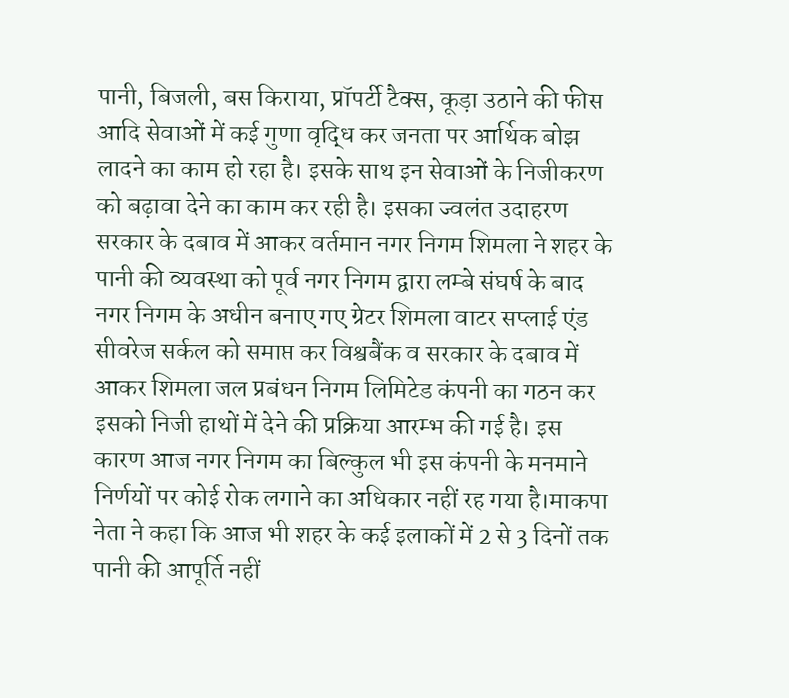पानी, बिजली, बस किराया, प्रॉपर्टी टैक्स, कूड़ा उठाने की फीस आदि सेवाओं में कई गुणा वृद्धि कर जनता पर आर्थिक बोझ लादने का काम हो रहा है। इसके साथ इन सेवाओं के निजीकरण को बढ़ावा देने का काम कर रही है। इसका ज्वलंत उदाहरण सरकार के दबाव में आकर वर्तमान नगर निगम शिमला ने शहर के पानी की व्यवस्था को पूर्व नगर निगम द्वारा लम्बे संघर्ष के बाद नगर निगम के अधीन बनाए गए ग्रेटर शिमला वाटर सप्लाई एंड सीवरेज सर्कल को समाप्त कर विश्वबैंक व सरकार के दबाव में आकर शिमला जल प्रबंधन निगम लिमिटेड कंपनी का गठन कर इसको निजी हाथों में देने की प्रक्रिया आरम्भ की गई है। इस कारण आज नगर निगम का बिल्कुल भी इस कंपनी के मनमाने निर्णयों पर कोई रोक लगाने का अधिकार नहीं रह गया है।माकपा नेता ने कहा कि आज भी शहर के कई इलाकों में 2 से 3 दिनों तक पानी की आपूर्ति नहीं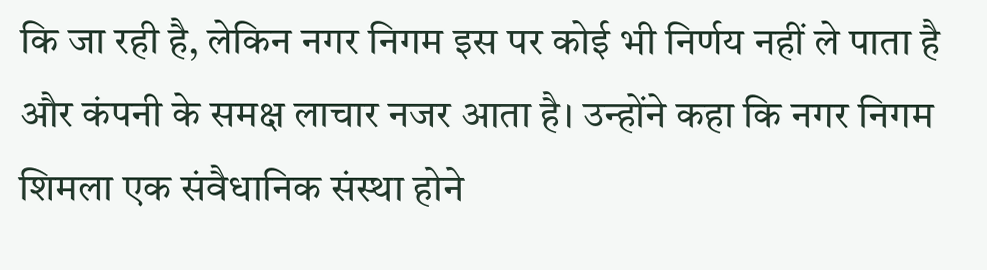कि जा रही है, लेकिन नगर निगम इस पर कोई भी निर्णय नहीं ले पाता है और कंपनी के समक्ष लाचार नजर आता है। उन्होंने कहा कि नगर निगम शिमला एक संवैधानिक संस्था होने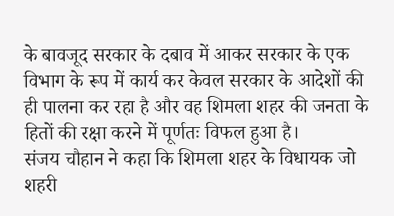के बावजूद सरकार के दबाव में आकर सरकार के एक विभाग के रूप में कार्य कर केवल सरकार के आदेशों की ही पालना कर रहा है और वह शिमला शहर की जनता के हितों की रक्षा करने में पूर्णतः विफल हुआ है।
संजय चौहान ने कहा कि शिमला शहर के विधायक जो शहरी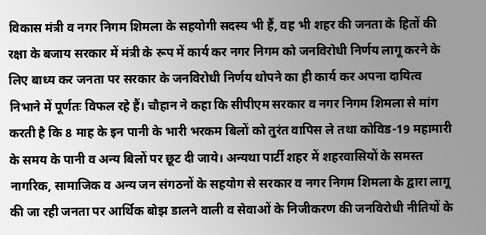विकास मंत्री व नगर निगम शिमला के सहयोगी सदस्य भी हैं, वह भी शहर की जनता के हितों की रक्षा के बजाय सरकार में मंत्री के रूप में कार्य कर नगर निगम को जनविरोधी निर्णय लागू करने के लिए बाध्य कर जनता पर सरकार के जनविरोधी निर्णय थोपने का ही कार्य कर अपना दायित्व निभाने में पूर्णतः विफल रहे हैं। चौहान ने कहा कि सीपीएम सरकार व नगर निगम शिमला से मांग करती है कि 8 माह के इन पानी के भारी भरकम बिलों को तुरंत वापिस ले तथा कोविड-19 महामारी के समय के पानी व अन्य बिलों पर छूट दी जाये। अन्यथा पार्टी शहर में शहरवासियों के समस्त नागरिक, सामाजिक व अन्य जन संगठनों के सहयोग से सरकार व नगर निगम शिमला के द्वारा लागू की जा रही जनता पर आर्थिक बोझ डालने वाली व सेवाओं के निजीकरण की जनविरोधी नीतियों के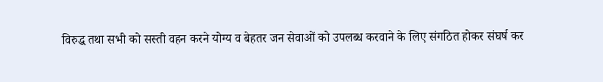विरुद्ध तथा सभी को सस्ती वहन करने योग्य व बेहतर जन सेवाओं को उपलब्ध करवाने के लिए संगठित होकर संघर्ष कर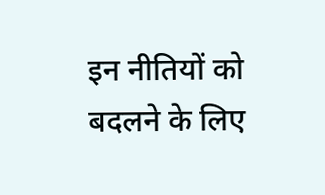इन नीतियों को बदलने के लिए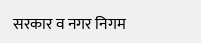सरकार व नगर निगम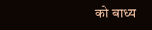को बाध्य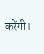करेंगी।